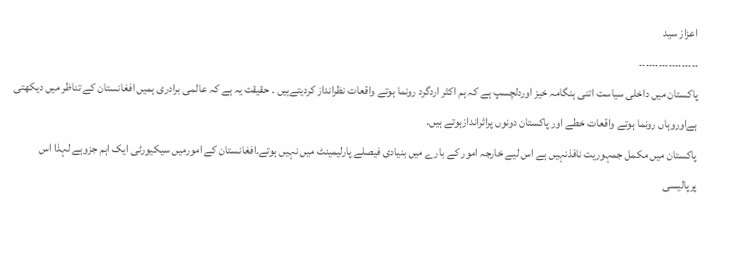اعزاز سید
۔۔۔۔۔۔۔۔۔۔۔۔۔۔۔۔۔۔
پاکستان میں داخلی سیاست اتنی ہنگامہ خیز اوردلچسپ ہے کہ ہم اکثر اردگرد رونما ہوتے واقعات نظرانداز کردیتےہیں ۔ حقیقت یہ ہے کہ عالمی برادری ہمیں افغانستان کے تناظر میں دیکھتی ہےاوروہاں رونما ہوتے واقعات خطے اور پاکستان دونوں پراثراندازہوتے ہیں۔
پاکستان میں مکمل جمہوریت نافذنہیں ہے اس لیے خارجہ امور کے بارے میں بنیادی فیصلے پارلیمینٹ میں نہیں ہوتے۔افغانستان کے امورمیں سیکیورٹی ایک اہم جزوہے لہذا اس پرپالیسی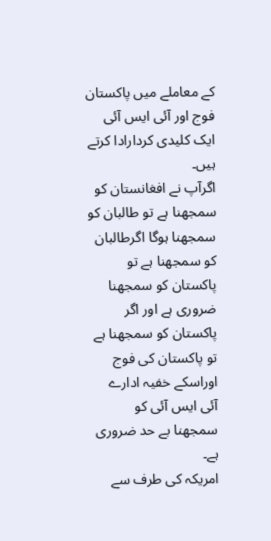کے معاملے میں پاکستان فوج اور آئی ایس آئی ایک کلیدی کردارادا کرتے ہیں۔
اگرآپ نے افغانستان کو سمجھنا ہے تو طالبان کو سمجھنا ہوگا اگرطالبان کو سمجھنا ہے تو پاکستان کو سمجھنا ضروری ہے اور اگر پاکستان کو سمجھنا ہے تو پاکستان کی فوج اوراسکے خفیہ ادارے آئی ایس آئی کو سمجھنا بے حد ضروری ہے۔
امریکہ کی طرف سے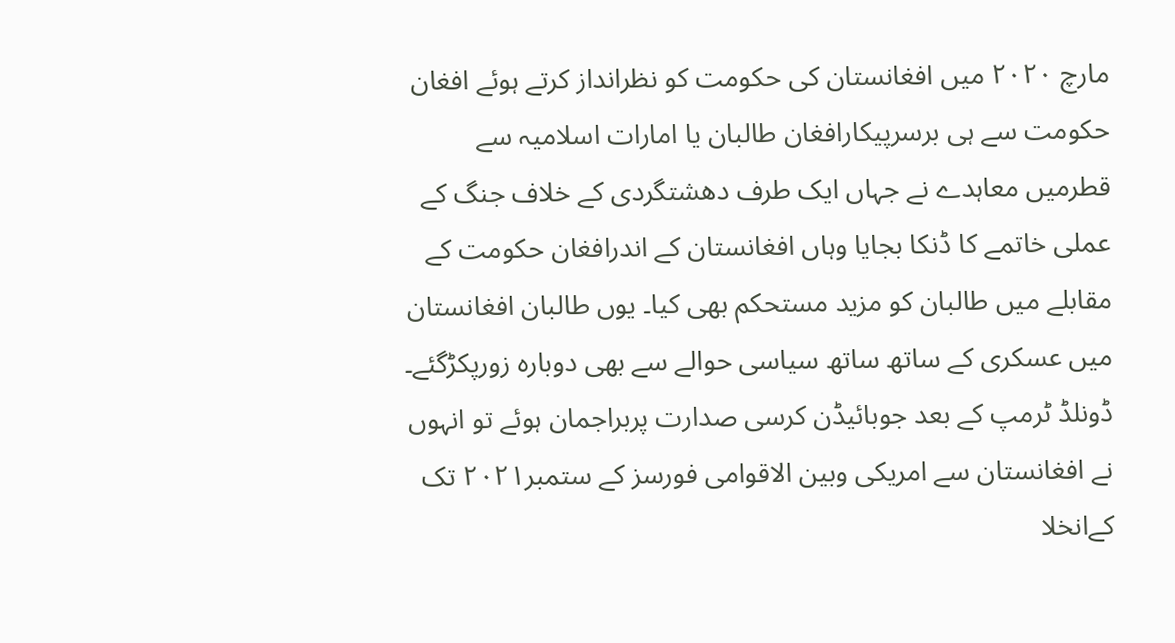مارچ ۲۰۲۰ میں افغانستان کی حکومت کو نظرانداز کرتے ہوئے افغان حکومت سے ہی برسرپیکارافغان طالبان یا امارات اسلامیہ سے قطرمیں معاہدے نے جہاں ایک طرف دھشتگردی کے خلاف جنگ کے عملی خاتمے کا ڈنکا بجایا وہاں افغانستان کے اندرافغان حکومت کے مقابلے میں طالبان کو مزید مستحکم بھی کیا۔ یوں طالبان افغانستان میں عسکری کے ساتھ ساتھ سیاسی حوالے سے بھی دوبارہ زورپکڑگئے۔
ڈونلڈ ٹرمپ کے بعد جوبائیڈن کرسی صدارت پربراجمان ہوئے تو انہوں نے افغانستان سے امریکی وبین الاقوامی فورسز کے ستمبر۲۰۲۱ تک کےانخلا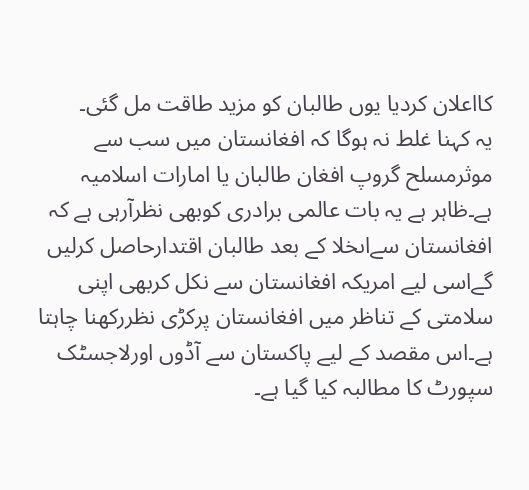کااعلان کردیا یوں طالبان کو مزید طاقت مل گئی۔
یہ کہنا غلط نہ ہوگا کہ افغانستان میں سب سے موثرمسلح گروپ افغان طالبان یا امارات اسلامیہ ہے۔ظاہر ہے یہ بات عالمی برادری کوبھی نظرآرہی ہے کہ افغانستان سےاںخلا کے بعد طالبان اقتدارحاصل کرلیں گےاسی لیے امریکہ افغانستان سے نکل کربھی اپنی سلامتی کے تناظر میں افغانستان پرکڑی نظررکھنا چاہتا ہے۔اس مقصد کے لیے پاکستان سے آڈوں اورلاجسٹک سپورٹ کا مطالبہ کیا گیا ہے۔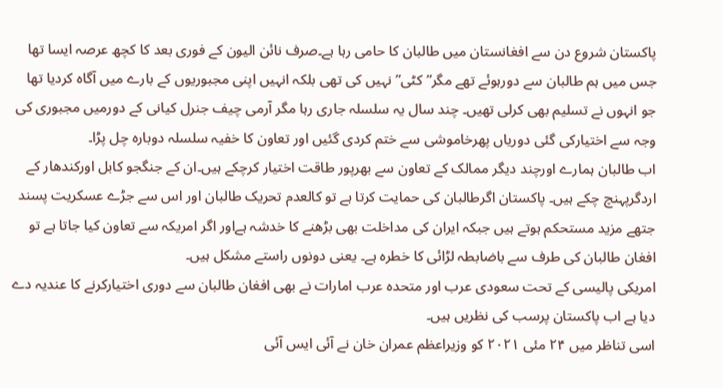پاکستان شروع دن سے افغانستان میں طالبان کا حامی رہا ہے۔صرف نائن الیون کے فوری بعد کا کچھ عرصہ ایسا تھا جس میں ہم طالبان سے دورہوئے تھے مگر”کٹی” نہیں کی تھی بلکہ انہیں اپنی مجبوریوں کے بارے میں آگاہ کردیا تھا جو انہوں نے تسلیم بھی کرلی تھیں۔ چند سال یہ سلسلہ جاری رہا مگر آرمی چیف جنرل کیانی کے دورمیں مجبوری کی وجہ سے اختیارکی گئی دوریاں پھرخاموشی سے ختم کردی گئیں اور تعاون کا خفیہ سلسلہ دوبارہ چل پڑا۔
اب طالبان ہمارے اورچند دیگر ممالک کے تعاون سے بھرپور طاقت اختیار کرچکے ہیں۔ان کے جنگجو کابل اورکندھار کے اردگرپہنچ چکے ہیں۔ پاکستان اگرطالبان کی حمایت کرتا ہے تو کالعدم تحریک طالبان اور اس سے جڑے عسکریت پسند جتھے مزید مستحکم ہوتے ہیں جبکہ ایران کی مداخلت بھی بڑھنے کا خدشہ ہےاور اگر امریکہ سے تعاون کیا جاتا ہے تو افغان طالبان کی طرف سے باضابطہ لڑائی کا خطرہ ہے۔ یعنی دونوں راستے مشکل ہیں۔
امریکی پالیسی کے تحت سعودی عرب اور متحدہ عرب امارات نے بھی افغان طالبان سے دوری اختیارکرنے کا عندیہ دے دیا ہے اب پاکستان پرسب کی نظریں ہیں۔
اسی تناظر میں ۲۴ مئی ۲۰۲۱ کو وزیراعظم عمران خان نے آئی ایس آئی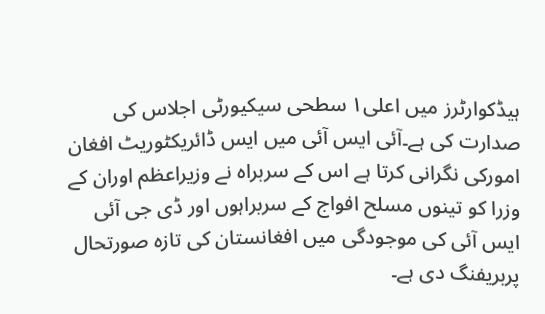ہیڈکوارٹرز میں اعلی۱ سطحی سیکیورٹی اجلاس کی صدارت کی ہے۔آئی ایس آئی میں ایس ڈائریکٹوریٹ افغان امورکی نگرانی کرتا ہے اس کے سربراہ نے وزیراعظم اوران کے وزرا کو تینوں مسلح افواج کے سربراہوں اور ڈی جی آئی ایس آئی کی موجودگی میں افغانستان کی تازہ صورتحال پربریفنگ دی ہے۔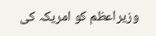وزیراعظم کو امریکہ کی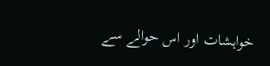خواہشات اور اس حوالے سے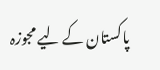پاکستان کے لیے مجوزہ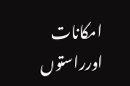امکانات اورراستوں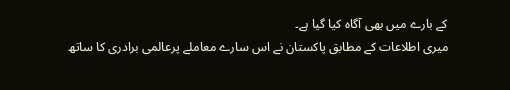کے بارے میں بھی آگاہ کیا گیا ہے۔
میری اطلاعات کے مطابق پاکستان نے اس سارے معاملے پرعالمی برادری کا ساتھ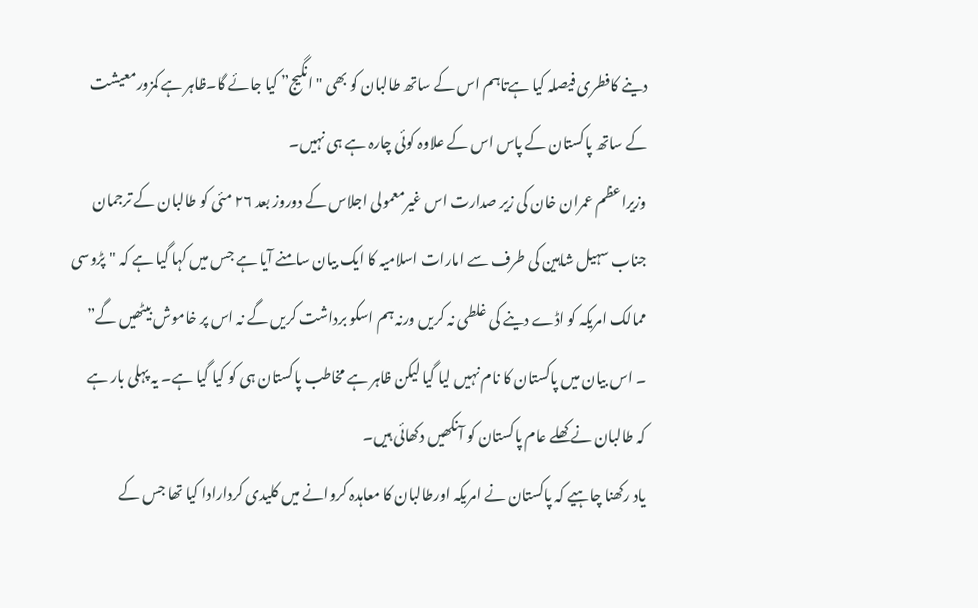دینے کافطری فیصلہ کیا ہےتاہم اس کے ساتھ طالبان کو بھی "انگیج” کیا جائے گا۔ظاہر ہے کمزورمعیشت کے ساتھ پاکستان کے پاس اس کے علاوہ کوئی چارہ ہے ہی نہیں۔
وزیراعظم عمران خان کی زیر صدارت اس غیرمعمولی اجلاس کے دوروز بعد ۲۶ مئی کو طالبان کے ترجمان جناب سہیل شاہین کی طرف سے امارات اسلامیہ کا ایک بیان سامنے آیا ہے جس میں کہا گیا ہے کہ "پڑوسی ممالک امریکہ کو اڈے دینے کی غلطی نہ کریں ورنہ ہم اسکو برداشت کریں گے نہ اس پر خاموش بیٹھیں گے” ۔ اس بیان میں پاکستان کا نام نہیں لیا گیا لیکن ظاہر ہے مخاطب پاکستان ہی کو کیا گیا ہے۔ یہ پہلی بار ہے کہ طالبان نے کھلے عام پاکستان کو آنکھیں دکھائی ہیں۔
یاد رکھنا چاہیے کہ پاکستان نے امریکہ اورطالبان کا معاہدہ کروانے میں کلیدی کردارادا کیا تھا جس کے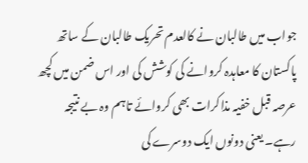جواب میں طالبان نے کالعدم تحریک طالبان کے ساتھ پاکستان کا معاہدہ کروانے کی کوشش کی اور اس ضمن میں کچھ عرصہ قبل خفیہ مذاکرات بھی کروائے تاہم وہ بے نتیجہ رہے۔ یعنی دونوں ایک دوسرے کی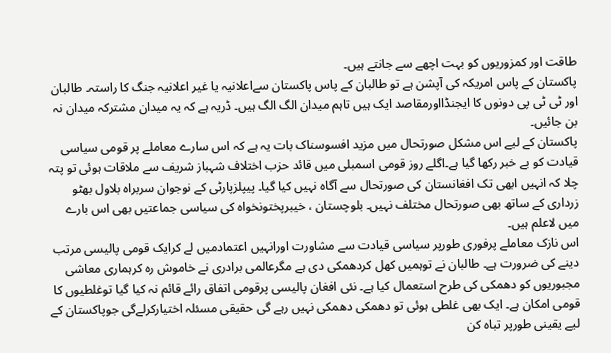طاقت اور کمزوریوں کو بہت اچھے سے جانتے ہیں۔
پاکستان کے پاس امریکہ کی آپشن ہے تو طالبان کے پاس پاکستان سےاعلانیہ یا غیر اعلانیہ جنگ کا راستہ۔ طالبان اور ٹی ٹی پی دونوں کا ایجنڈااورمقاصد ایک ہیں تاہم میدان الگ الگ ہیں۔ ڈریہ ہے کہ یہ میدان مشترکہ میدان نہ بن جائیں۔
پاکستان کے لیے اس مشکل صورتحال میں مزید افسوسناک بات یہ ہے کہ اس سارے معاملے پر قومی سیاسی قیادت کو بے خبر رکھا گیا ہے۔اگلے روز قومی اسمبلی میں قائد حزب اختلاف شہباز شریف سے ملاقات ہوئی تو پتہ چلا کہ انہیں ابھی تک افغانستان کی صورتحال سے آگاہ نہیں کیا گیا۔ پیپلزپارٹی کے نوجوان سربراہ بلاول بھٹو زرداری کے ساتھ بھی صورتحال مختلف نہیں۔ بلوچستان ، خیبرپختونخواہ کی سیاسی جماعتیں بھی اس بارے میں لاعلم ہیں۔
اس نازک معاملے پرفوری طورپر سیاسی قیادت سے مشاورت اورانہیں اعتمادمیں لے کرایک قومی پالیسی مرتب دینے کی ضرورت ہے۔ طالبان نے توہمیں کھل کردھمکی دی ہے مگرعالمی برادری نے خاموش رہ کرہماری معاشی مجبوریوں کو دھمکی کی طرح استعمال کیا ہے۔ نئی افغان پالیسی پرقومی اتفاق رائے قائم نہ کیا گیا توغلطیوں کا قومی امکان ہے۔ ایک بھی غلطی ہوئی تو دھمکی دھمکی نہیں رہے گی حقیقی مسئلہ اختیارکرلےگی جوپاکستان کے لیے یقینی طورپر تباہ کن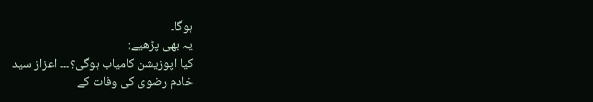ہوگا۔
یہ بھی پڑھیے:
کیا اپوزیشن کامیاب ہوگی؟۔۔۔ اعزاز سید
خادم رضوی کی وفات کے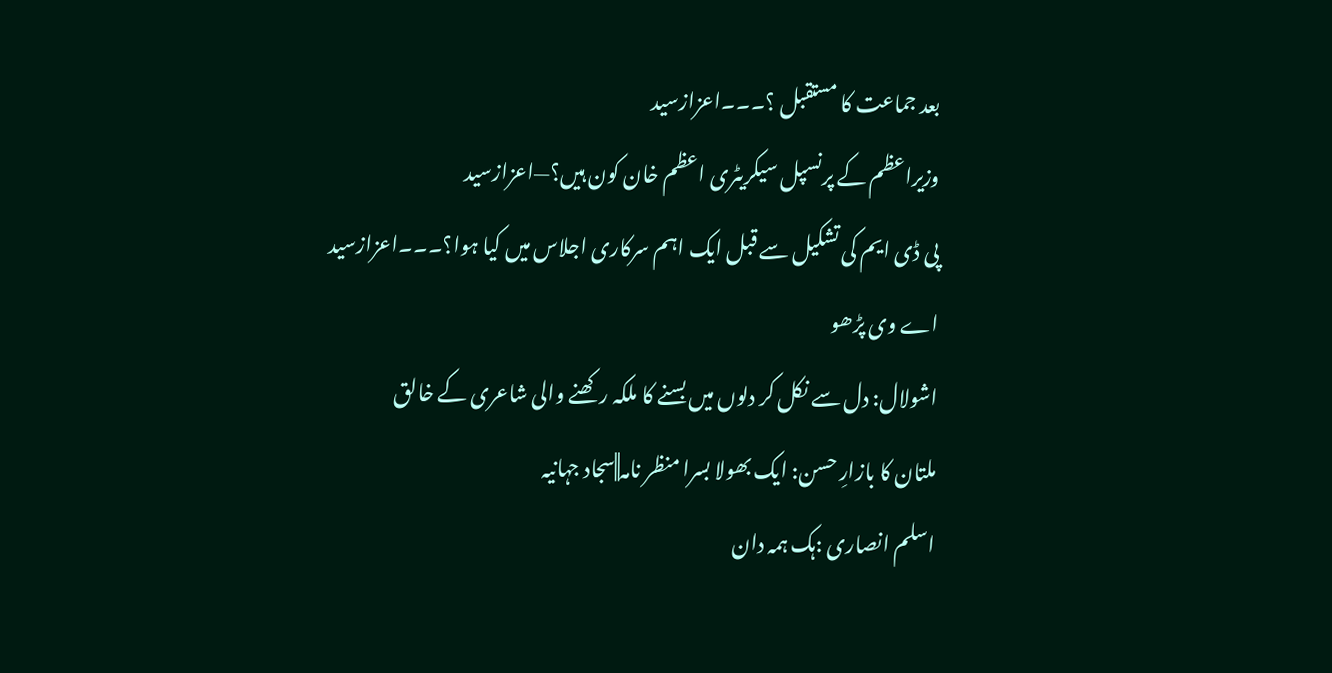بعد جماعت کا مستقبل ؟۔۔۔اعزازسید
وزیراعظم کے پرنسپل سیکریٹری اعظم خان کون ہیں؟—اعزازسید
پی ڈی ایم کی تشکیل سے قبل ایک اہم سرکاری اجلاس میں کیا ہوا؟۔۔۔اعزازسید
اے وی پڑھو
اشولال: دل سے نکل کر دلوں میں بسنے کا ملکہ رکھنے والی شاعری کے خالق
ملتان کا بازارِ حسن: ایک بھولا بسرا منظر نامہ||سجاد جہانیہ
اسلم انصاری :ہک ہمہ دان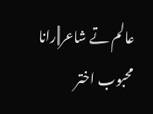عالم تے شاعر||رانا محبوب اختر